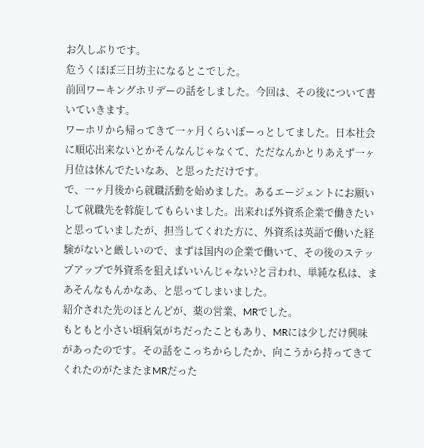お久しぶりです。
危うくほぼ三日坊主になるとこでした。
前回ワーキングホリデーの話をしました。今回は、その後について書いていきます。
ワーホリから帰ってきて一ヶ月くらいぼーっとしてました。日本社会に順応出来ないとかそんなんじゃなくて、ただなんかとりあえず一ヶ月位は休んでたいなあ、と思っただけです。
で、一ヶ月後から就職活動を始めました。あるエージェントにお願いして就職先を斡旋してもらいました。出来れば外資系企業で働きたいと思っていましたが、担当してくれた方に、外資系は英語で働いた経験がないと厳しいので、まずは国内の企業で働いて、その後のステップアップで外資系を狙えばいいんじゃない?と言われ、単純な私は、まあそんなもんかなあ、と思ってしまいました。
紹介された先のほとんどが、薬の営業、MRでした。
もともと小さい頃病気がちだったこともあり、MRには少しだけ興味があったのです。その話をこっちからしたか、向こうから持ってきてくれたのがたまたまMRだった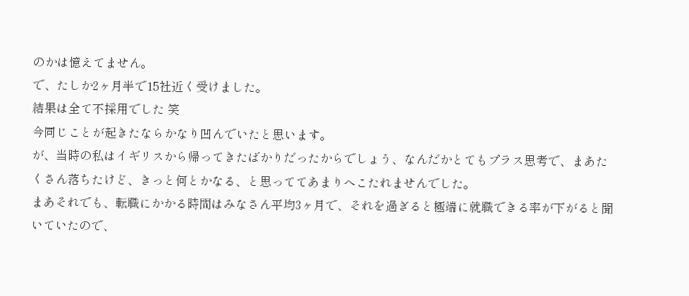のかは憶えてません。
で、たしか2ヶ月半で15社近く受けました。
結果は全て不採用でした 笑
今同じことが起きたならかなり凹んでいたと思います。
が、当時の私はイギリスから帰ってきたばかりだったからでしょう、なんだかとてもプラス思考で、まあたくさん落ちたけど、きっと何とかなる、と思っててあまりへこたれませんでした。
まあそれでも、転職にかかる時間はみなさん平均3ヶ月で、それを過ぎると極端に就職できる率が下がると聞いていたので、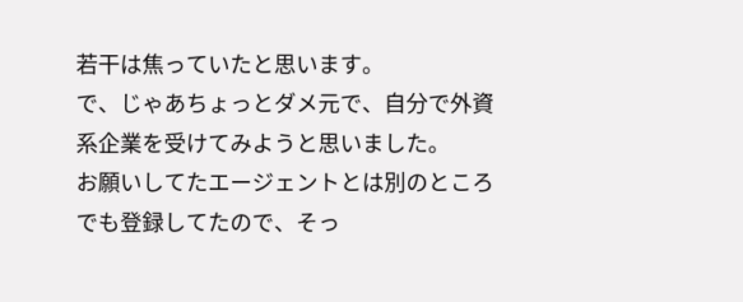若干は焦っていたと思います。
で、じゃあちょっとダメ元で、自分で外資系企業を受けてみようと思いました。
お願いしてたエージェントとは別のところでも登録してたので、そっ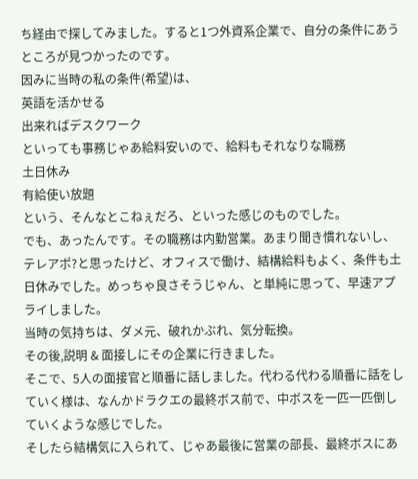ち経由で探してみました。すると1つ外資系企業で、自分の条件にあうところが見つかったのです。
因みに当時の私の条件(希望)は、
英語を活かせる
出来ればデスクワーク
といっても事務じゃあ給料安いので、給料もそれなりな職務
土日休み
有給使い放題
という、そんなとこねぇだろ、といった感じのものでした。
でも、あったんです。その職務は内勤営業。あまり聞き慣れないし、テレアポ?と思ったけど、オフィスで働け、結構給料もよく、条件も土日休みでした。めっちゃ良さそうじゃん、と単純に思って、早速アプライしました。
当時の気持ちは、ダメ元、破れかぶれ、気分転換。
その後,説明 & 面接しにその企業に行きました。
そこで、5人の面接官と順番に話しました。代わる代わる順番に話をしていく様は、なんかドラクエの最終ボス前で、中ボスを一匹一匹倒していくような感じでした。
そしたら結構気に入られて、じゃあ最後に営業の部長、最終ボスにあ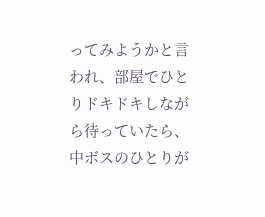ってみようかと言われ、部屋でひとりドキドキしながら待っていたら、中ボスのひとりが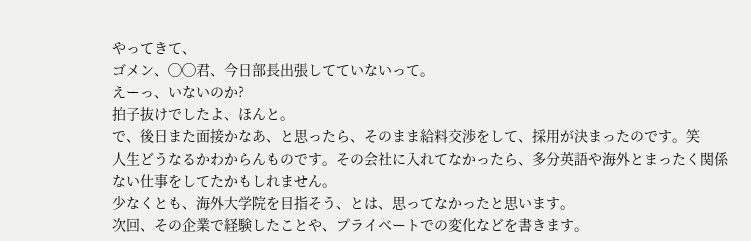やってきて、
ゴメン、◯◯君、今日部長出張してていないって。
えーっ、いないのか?
拍子抜けでしたよ、ほんと。
で、後日また面接かなあ、と思ったら、そのまま給料交渉をして、採用が決まったのです。笑
人生どうなるかわからんものです。その会社に入れてなかったら、多分英語や海外とまったく関係ない仕事をしてたかもしれません。
少なくとも、海外大学院を目指そう、とは、思ってなかったと思います。
次回、その企業で経験したことや、プライベートでの変化などを書きます。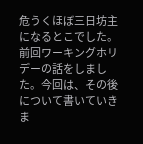危うくほぼ三日坊主になるとこでした。
前回ワーキングホリデーの話をしました。今回は、その後について書いていきま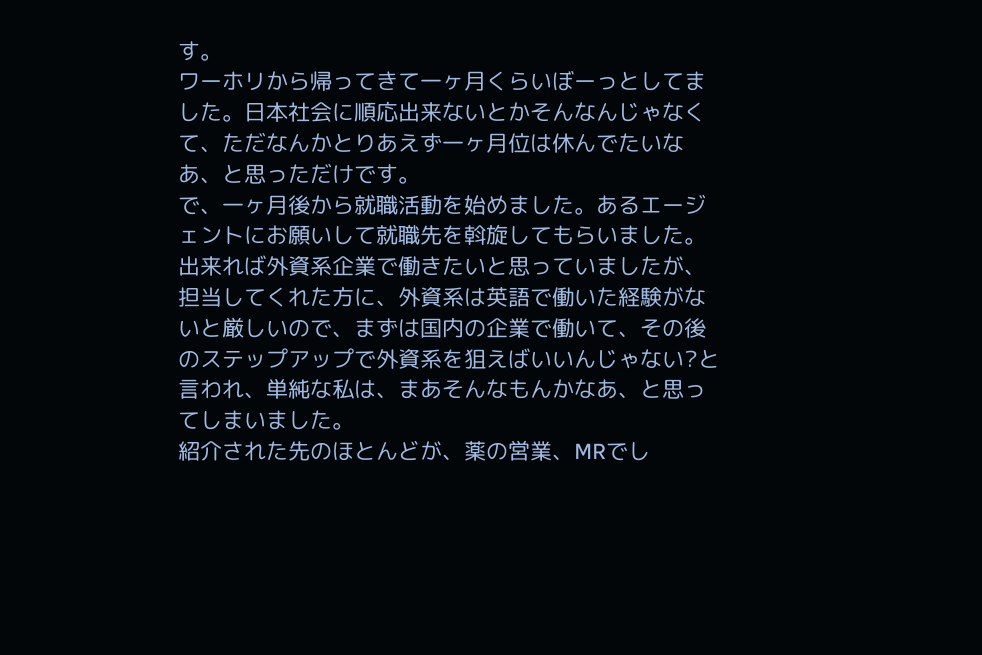す。
ワーホリから帰ってきて一ヶ月くらいぼーっとしてました。日本社会に順応出来ないとかそんなんじゃなくて、ただなんかとりあえず一ヶ月位は休んでたいなあ、と思っただけです。
で、一ヶ月後から就職活動を始めました。あるエージェントにお願いして就職先を斡旋してもらいました。出来れば外資系企業で働きたいと思っていましたが、担当してくれた方に、外資系は英語で働いた経験がないと厳しいので、まずは国内の企業で働いて、その後のステップアップで外資系を狙えばいいんじゃない?と言われ、単純な私は、まあそんなもんかなあ、と思ってしまいました。
紹介された先のほとんどが、薬の営業、MRでし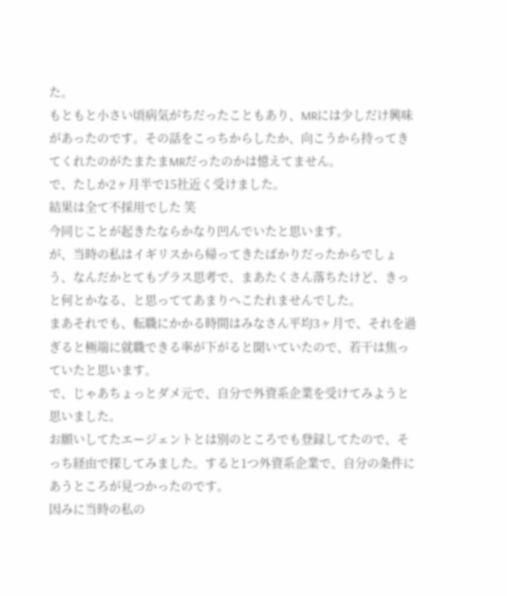た。
もともと小さい頃病気がちだったこともあり、MRには少しだけ興味があったのです。その話をこっちからしたか、向こうから持ってきてくれたのがたまたまMRだったのかは憶えてません。
で、たしか2ヶ月半で15社近く受けました。
結果は全て不採用でした 笑
今同じことが起きたならかなり凹んでいたと思います。
が、当時の私はイギリスから帰ってきたばかりだったからでしょう、なんだかとてもプラス思考で、まあたくさん落ちたけど、きっと何とかなる、と思っててあまりへこたれませんでした。
まあそれでも、転職にかかる時間はみなさん平均3ヶ月で、それを過ぎると極端に就職できる率が下がると聞いていたので、若干は焦っていたと思います。
で、じゃあちょっとダメ元で、自分で外資系企業を受けてみようと思いました。
お願いしてたエージェントとは別のところでも登録してたので、そっち経由で探してみました。すると1つ外資系企業で、自分の条件にあうところが見つかったのです。
因みに当時の私の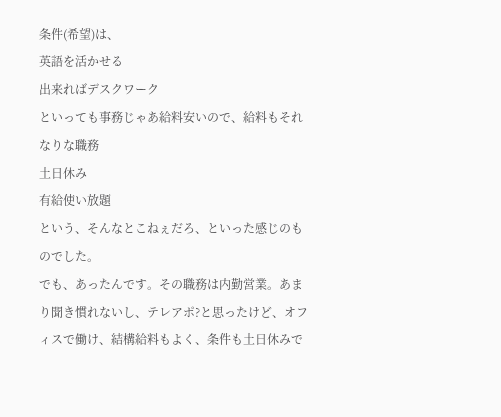条件(希望)は、
英語を活かせる
出来ればデスクワーク
といっても事務じゃあ給料安いので、給料もそれなりな職務
土日休み
有給使い放題
という、そんなとこねぇだろ、といった感じのものでした。
でも、あったんです。その職務は内勤営業。あまり聞き慣れないし、テレアポ?と思ったけど、オフィスで働け、結構給料もよく、条件も土日休みで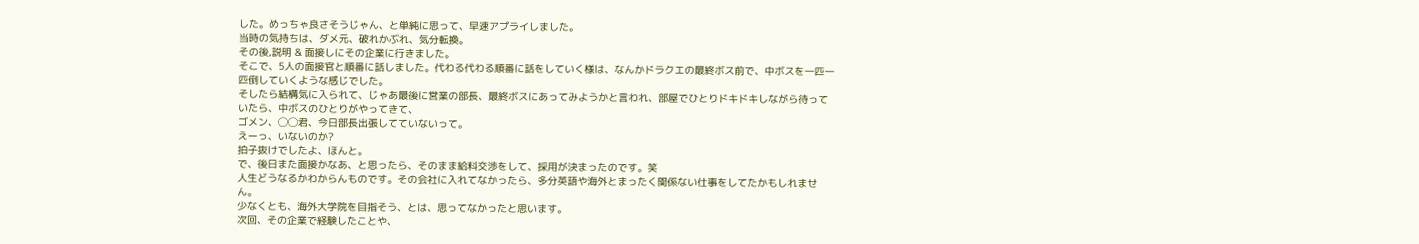した。めっちゃ良さそうじゃん、と単純に思って、早速アプライしました。
当時の気持ちは、ダメ元、破れかぶれ、気分転換。
その後,説明 & 面接しにその企業に行きました。
そこで、5人の面接官と順番に話しました。代わる代わる順番に話をしていく様は、なんかドラクエの最終ボス前で、中ボスを一匹一匹倒していくような感じでした。
そしたら結構気に入られて、じゃあ最後に営業の部長、最終ボスにあってみようかと言われ、部屋でひとりドキドキしながら待っていたら、中ボスのひとりがやってきて、
ゴメン、◯◯君、今日部長出張してていないって。
えーっ、いないのか?
拍子抜けでしたよ、ほんと。
で、後日また面接かなあ、と思ったら、そのまま給料交渉をして、採用が決まったのです。笑
人生どうなるかわからんものです。その会社に入れてなかったら、多分英語や海外とまったく関係ない仕事をしてたかもしれません。
少なくとも、海外大学院を目指そう、とは、思ってなかったと思います。
次回、その企業で経験したことや、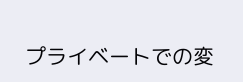プライベートでの変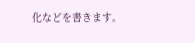化などを書きます。